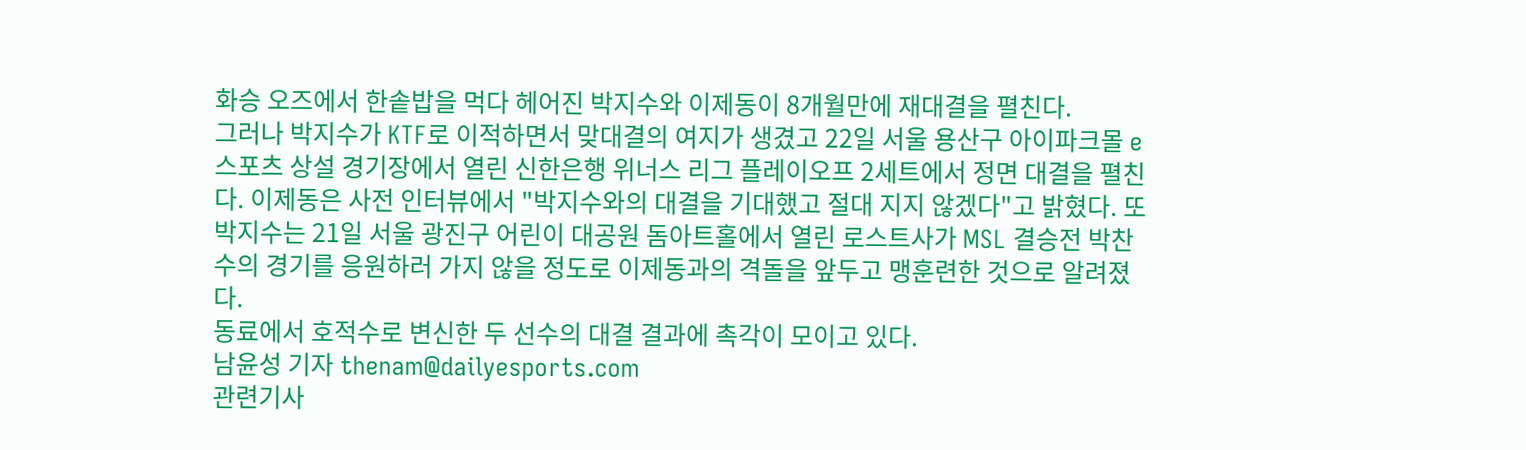화승 오즈에서 한솥밥을 먹다 헤어진 박지수와 이제동이 8개월만에 재대결을 펼친다.
그러나 박지수가 KTF로 이적하면서 맞대결의 여지가 생겼고 22일 서울 용산구 아이파크몰 e스포츠 상설 경기장에서 열린 신한은행 위너스 리그 플레이오프 2세트에서 정면 대결을 펼친다. 이제동은 사전 인터뷰에서 "박지수와의 대결을 기대했고 절대 지지 않겠다"고 밝혔다. 또 박지수는 21일 서울 광진구 어린이 대공원 돔아트홀에서 열린 로스트사가 MSL 결승전 박찬수의 경기를 응원하러 가지 않을 정도로 이제동과의 격돌을 앞두고 맹훈련한 것으로 알려졌다.
동료에서 호적수로 변신한 두 선수의 대결 결과에 촉각이 모이고 있다.
남윤성 기자 thenam@dailyesports.com
관련기사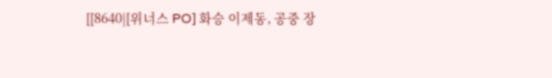[[8640|[위너스 PO] 화승 이제동, 공중 장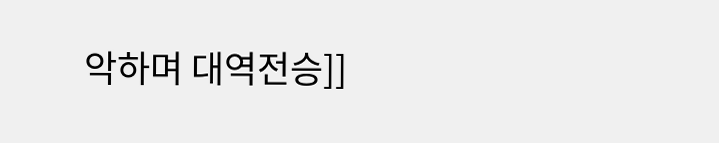악하며 대역전승]]